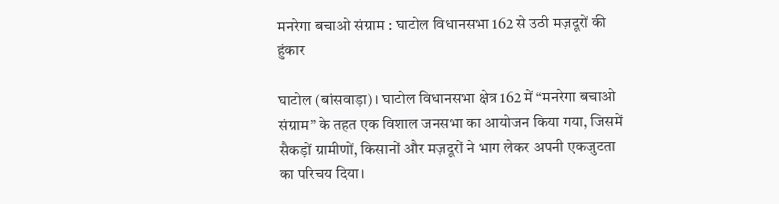मनरेगा बचाओ संग्राम : घाटोल विधानसभा 162 से उठी मज़दूरों की हुंकार

घाटोल (बांसवाड़ा)। घाटोल विधानसभा क्षेत्र 162 में “मनरेगा बचाओ संग्राम” के तहत एक विशाल जनसभा का आयोजन किया गया, जिसमें सैकड़ों ग्रामीणों, किसानों और मज़दूरों ने भाग लेकर अपनी एकजुटता का परिचय दिया।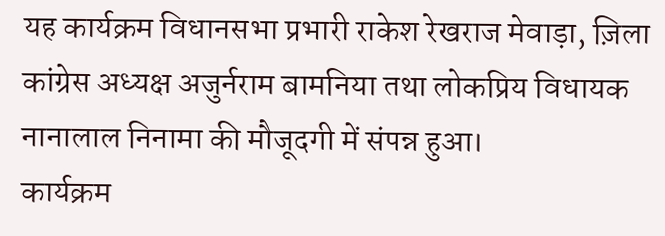यह कार्यक्रम विधानसभा प्रभारी राकेश रेखराज मेवाड़ा, ज़िला कांग्रेस अध्यक्ष अजुर्नराम बामनिया तथा लोकप्रिय विधायक नानालाल निनामा की मौजूदगी में संपन्न हुआ।
कार्यक्रम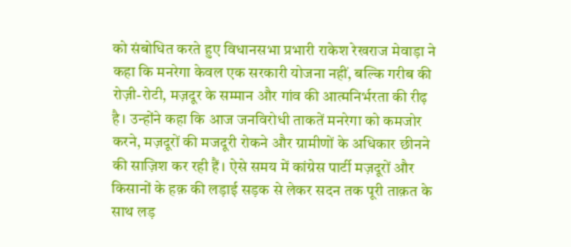को संबोधित करते हुए विधानसभा प्रभारी राकेश रेखराज मेवाड़ा ने कहा कि मनरेगा केवल एक सरकारी योजना नहीं, बल्कि गरीब की रोज़ी-रोटी, मज़दूर के सम्मान और गांव की आत्मनिर्भरता की रीढ़ है। उन्होंने कहा कि आज जनविरोधी ताकतें मनरेगा को कमजोर करने, मज़दूरों की मजदूरी रोकने और ग्रामीणों के अधिकार छीनने की साज़िश कर रही हैं। ऐसे समय में कांग्रेस पार्टी मज़दूरों और किसानों के हक़ की लड़ाई सड़क से लेकर सदन तक पूरी ताक़त के साथ लड़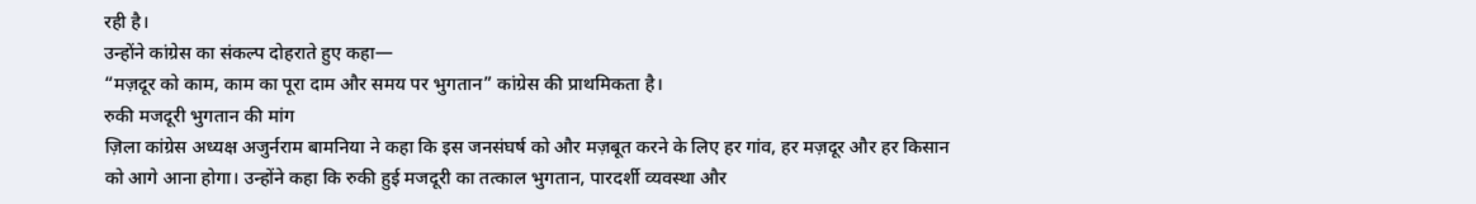रही है।
उन्होंने कांग्रेस का संकल्प दोहराते हुए कहा—
“मज़दूर को काम, काम का पूरा दाम और समय पर भुगतान” कांग्रेस की प्राथमिकता है।
रुकी मजदूरी भुगतान की मांग
ज़िला कांग्रेस अध्यक्ष अजुर्नराम बामनिया ने कहा कि इस जनसंघर्ष को और मज़बूत करने के लिए हर गांव, हर मज़दूर और हर किसान को आगे आना होगा। उन्होंने कहा कि रुकी हुई मजदूरी का तत्काल भुगतान, पारदर्शी व्यवस्था और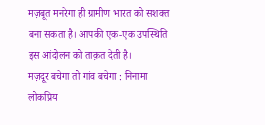मज़बूत मनरेगा ही ग्रामीण भारत को सशक्त बना सकता है। आपकी एक-एक उपस्थिति इस आंदोलन को ताक़त देती है।
मज़दूर बचेगा तो गांव बचेगा : निनामा
लोकप्रिय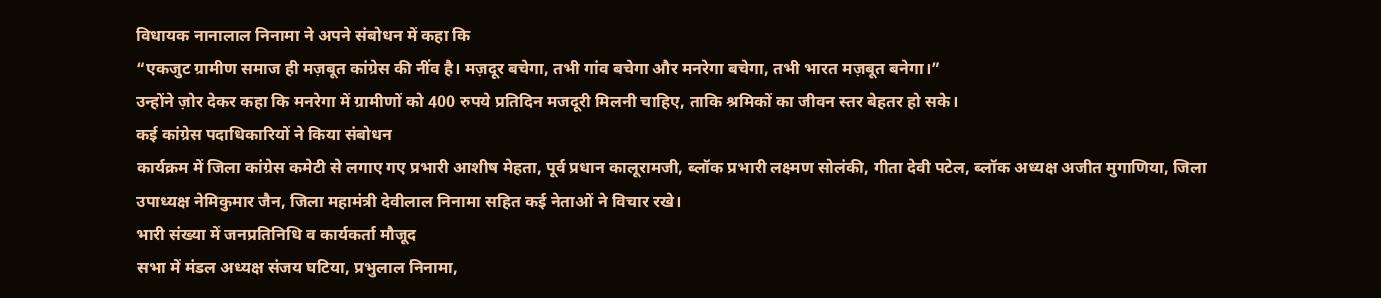विधायक नानालाल निनामा ने अपने संबोधन में कहा कि
“एकजुट ग्रामीण समाज ही मज़बूत कांग्रेस की नींव है। मज़दूर बचेगा, तभी गांव बचेगा और मनरेगा बचेगा, तभी भारत मज़बूत बनेगा।”
उन्होंने ज़ोर देकर कहा कि मनरेगा में ग्रामीणों को 400 रुपये प्रतिदिन मजदूरी मिलनी चाहिए, ताकि श्रमिकों का जीवन स्तर बेहतर हो सके।
कई कांग्रेस पदाधिकारियों ने किया संबोधन
कार्यक्रम में जिला कांग्रेस कमेटी से लगाए गए प्रभारी आशीष मेहता, पूर्व प्रधान कालूरामजी, ब्लॉक प्रभारी लक्ष्मण सोलंकी, गीता देवी पटेल, ब्लॉक अध्यक्ष अजीत मुगाणिया, जिला उपाध्यक्ष नेमिकुमार जैन, जिला महामंत्री देवीलाल निनामा सहित कई नेताओं ने विचार रखे।
भारी संख्या में जनप्रतिनिधि व कार्यकर्ता मौजूद
सभा में मंडल अध्यक्ष संजय घटिया, प्रभुलाल निनामा,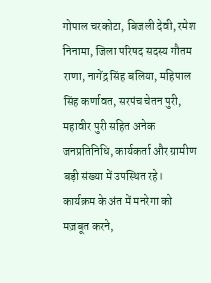गोपाल चरकोटा, बिजली देवी, रमेश निनामा, जिला परिषद सदस्य गौतम राणा, नागेंद्र सिंह बलिया, महिपाल सिंह कर्णावत, सरपंच चेतन पुरी, महावीर पुरी सहित अनेक जनप्रतिनिधि, कार्यकर्ता और ग्रामीण बड़ी संख्या में उपस्थित रहे।
कार्यक्रम के अंत में मनरेगा को मज़बूत करने,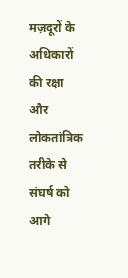मज़दूरों के अधिकारों की रक्षा और लोकतांत्रिक तरीके से संघर्ष को आगे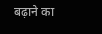बढ़ाने का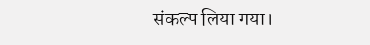संकल्प लिया गया।